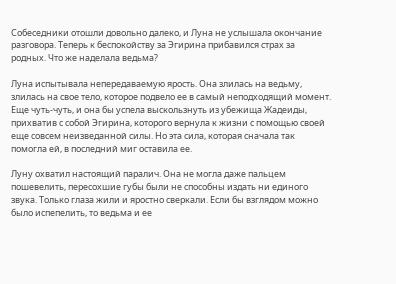Собеседники отошли довольно далеко, и Луна не услышала окончание разговора. Теперь к беспокойству за Эгирина прибавился страх за родных. Что же наделала ведьма?

Луна испытывала непередаваемую ярость. Она злилась на ведьму, злилась на свое тело, которое подвело ее в самый неподходящий момент. Еще чуть-чуть, и она бы успела выскользнуть из убежища Жадеиды, прихватив с собой Эгирина, которого вернула к жизни с помощью своей еще совсем неизведанной силы. Но эта сила, которая сначала так помогла ей, в последний миг оставила ее.

Луну охватил настоящий паралич. Она не могла даже пальцем пошевелить, пересохшие губы были не способны издать ни единого звука. Только глаза жили и яростно сверкали. Если бы взглядом можно было испепелить, то ведьма и ее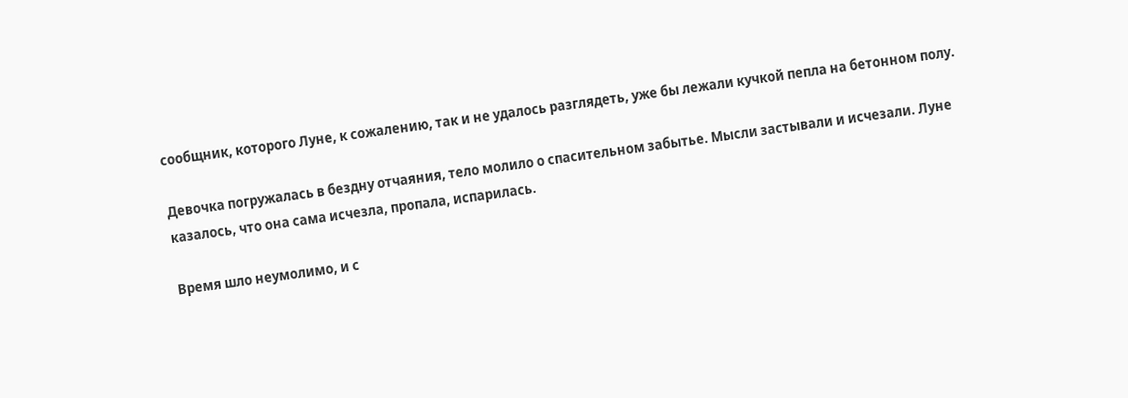сообщник, которого Луне, к сожалению, так и не удалось разглядеть, уже бы лежали кучкой пепла на бетонном полу.

Девочка погружалась в бездну отчаяния, тело молило о спасительном забытье. Мысли застывали и исчезали. Луне казалось, что она сама исчезла, пропала, испарилась.

Время шло неумолимо, и с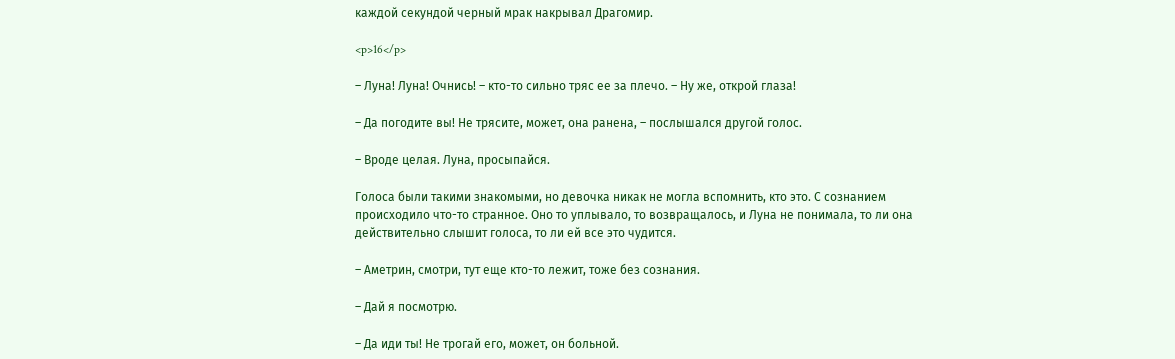каждой секундой черный мрак накрывал Драгомир.

<p>16</p>

– Луна! Луна! Очнись! – кто-то сильно тряс ее за плечо. – Ну же, открой глаза!

– Да погодите вы! Не трясите, может, она ранена, – послышался другой голос.

– Вроде целая. Луна, просыпайся.

Голоса были такими знакомыми, но девочка никак не могла вспомнить, кто это. С сознанием происходило что-то странное. Оно то уплывало, то возвращалось, и Луна не понимала, то ли она действительно слышит голоса, то ли ей все это чудится.

– Аметрин, смотри, тут еще кто-то лежит, тоже без сознания.

– Дай я посмотрю.

– Да иди ты! Не трогай его, может, он больной.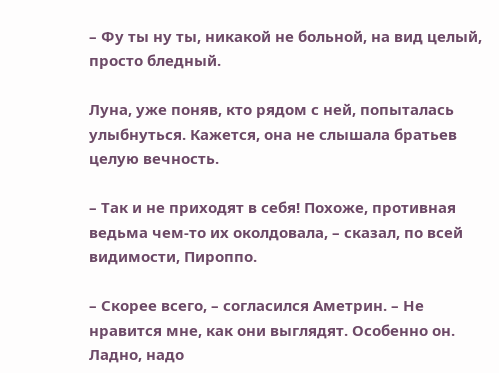– Фу ты ну ты, никакой не больной, на вид целый, просто бледный.

Луна, уже поняв, кто рядом с ней, попыталась улыбнуться. Кажется, она не слышала братьев целую вечность.

– Так и не приходят в себя! Похоже, противная ведьма чем-то их околдовала, – сказал, по всей видимости, Пироппо.

– Скорее всего, – согласился Аметрин. – Не нравится мне, как они выглядят. Особенно он. Ладно, надо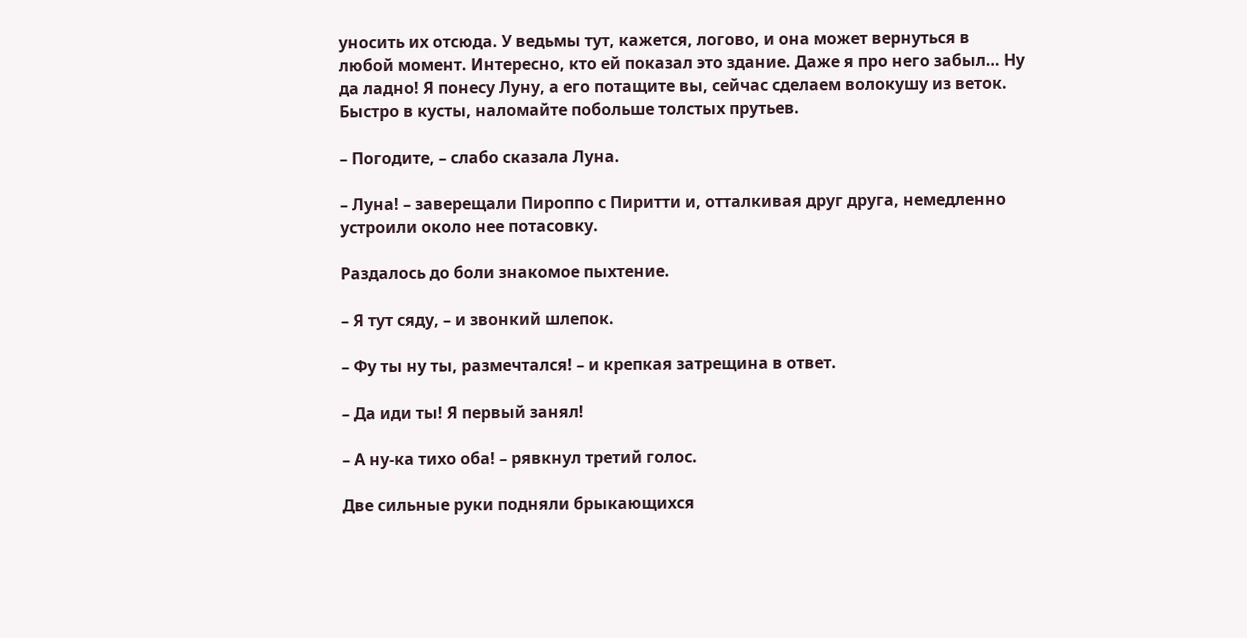уносить их отсюда. У ведьмы тут, кажется, логово, и она может вернуться в любой момент. Интересно, кто ей показал это здание. Даже я про него забыл… Ну да ладно! Я понесу Луну, а его потащите вы, сейчас сделаем волокушу из веток. Быстро в кусты, наломайте побольше толстых прутьев.

– Погодите, – слабо сказала Луна.

– Луна! – заверещали Пироппо с Пиритти и, отталкивая друг друга, немедленно устроили около нее потасовку.

Раздалось до боли знакомое пыхтение.

– Я тут сяду, – и звонкий шлепок.

– Фу ты ну ты, размечтался! – и крепкая затрещина в ответ.

– Да иди ты! Я первый занял!

– А ну-ка тихо оба! – рявкнул третий голос.

Две сильные руки подняли брыкающихся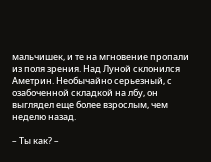мальчишек, и те на мгновение пропали из поля зрения. Над Луной склонился Аметрин. Необычайно серьезный, с озабоченной складкой на лбу, он выглядел еще более взрослым, чем неделю назад.

– Ты как? –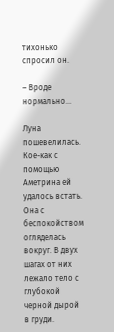тихонько спросил он.

– Вроде нормально…

Луна пошевелилась. Кое-как с помощью Аметрина ей удалось встать. Она с беспокойством огляделась вокруг. В двух шагах от них лежало тело с глубокой черной дырой в груди.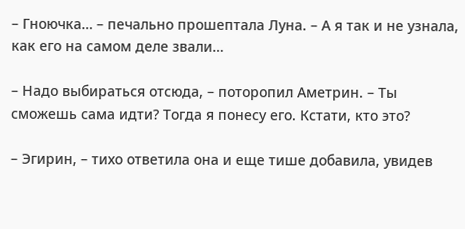– Гноючка… – печально прошептала Луна. – А я так и не узнала, как его на самом деле звали…

– Надо выбираться отсюда, – поторопил Аметрин. – Ты сможешь сама идти? Тогда я понесу его. Кстати, кто это?

– Эгирин, – тихо ответила она и еще тише добавила, увидев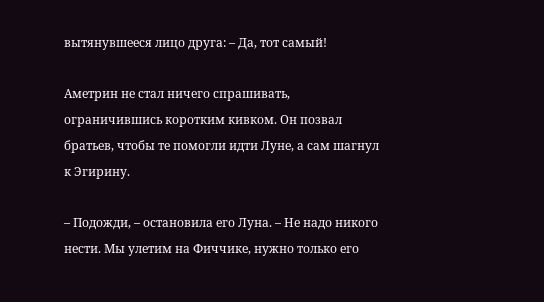вытянувшееся лицо друга: – Да, тот самый!

Аметрин не стал ничего спрашивать, ограничившись коротким кивком. Он позвал братьев, чтобы те помогли идти Луне, а сам шагнул к Эгирину.

– Подожди, – остановила его Луна. – Не надо никого нести. Мы улетим на Фиччике, нужно только его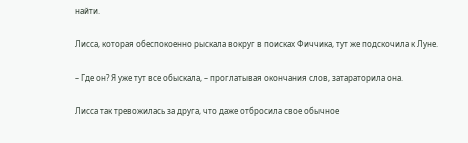найти.

Лисса, которая обеспокоенно рыскала вокруг в поисках Фиччика, тут же подскочила к Луне.

– Где он? Я уже тут все обыскала, – проглатывая окончания слов, затараторила она.

Лисса так тревожилась за друга, что даже отбросила свое обычное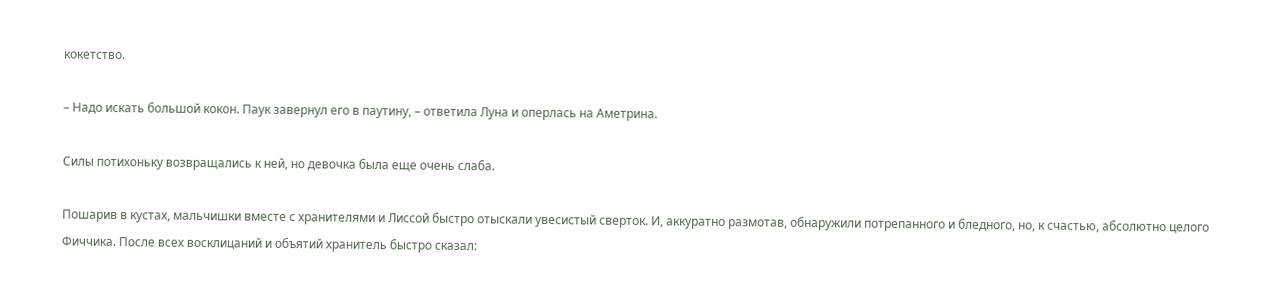кокетство.

– Надо искать большой кокон. Паук завернул его в паутину, – ответила Луна и оперлась на Аметрина.

Силы потихоньку возвращались к ней, но девочка была еще очень слаба.

Пошарив в кустах, мальчишки вместе с хранителями и Лиссой быстро отыскали увесистый сверток. И, аккуратно размотав, обнаружили потрепанного и бледного, но, к счастью, абсолютно целого Фиччика. После всех восклицаний и объятий хранитель быстро сказал: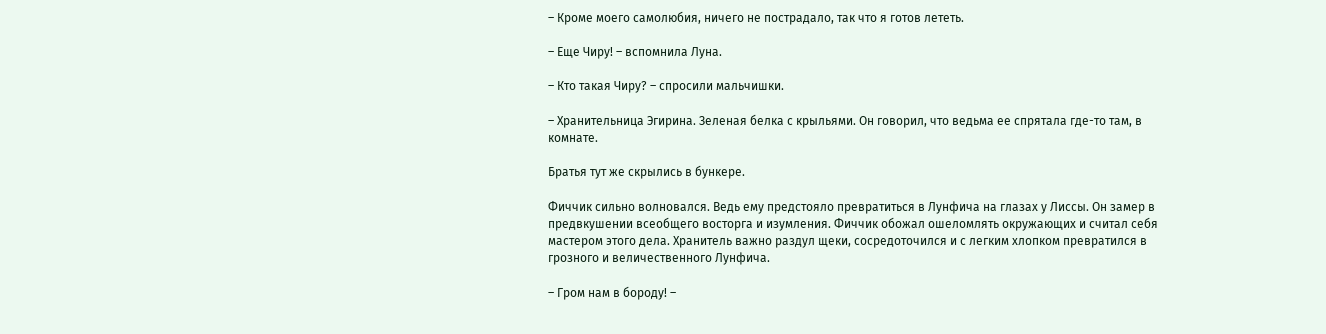– Кроме моего самолюбия, ничего не пострадало, так что я готов лететь.

– Еще Чиру! – вспомнила Луна.

– Кто такая Чиру? – спросили мальчишки.

– Хранительница Эгирина. Зеленая белка с крыльями. Он говорил, что ведьма ее спрятала где-то там, в комнате.

Братья тут же скрылись в бункере.

Фиччик сильно волновался. Ведь ему предстояло превратиться в Лунфича на глазах у Лиссы. Он замер в предвкушении всеобщего восторга и изумления. Фиччик обожал ошеломлять окружающих и считал себя мастером этого дела. Хранитель важно раздул щеки, сосредоточился и с легким хлопком превратился в грозного и величественного Лунфича.

– Гром нам в бороду! –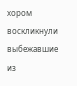хором воскликнули выбежавшие из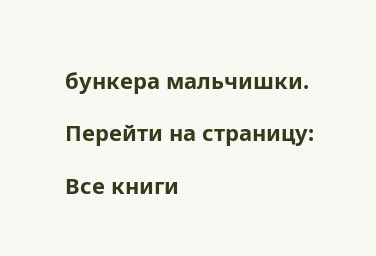бункера мальчишки.

Перейти на страницу:

Все книги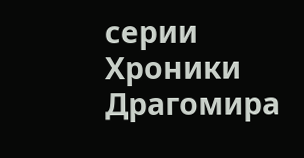серии Хроники Драгомира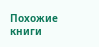Похожие книги